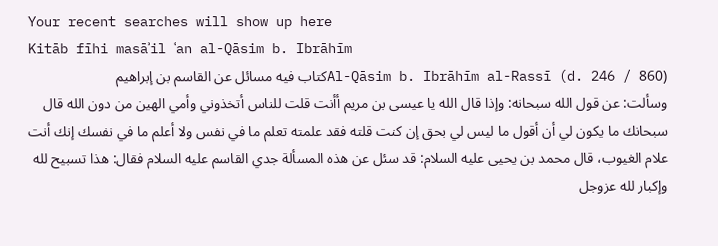Your recent searches will show up here
Kitāb fīhi masāʾil ʿan al-Qāsim b. Ibrāhīm
Al-Qāsim b. Ibrāhīm al-Rassī (d. 246 / 860)كتاب فيه مسائل عن القاسم بن إبراهيم
وسألت: عن قول الله سبحانه: وإذا قال الله يا عيسى بن مريم أأنت قلت للناس أتخذوني وأمي الهين من دون الله قال سبحانك ما يكون لي أن أقول ما ليس لي بحق إن كنت قلته فقد علمته تعلم ما في نفس ولا أعلم ما في نفسك إنك أنت علام الغيوب، قال محمد بن يحيى عليه السلام: قد سئل عن هذه المسألة جدي القاسم عليه السلام فقال: هذا تسبيح لله وإكبار لله عزوجل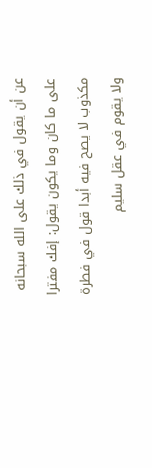عن أن يقول في ذلك على الله سبحانه على ما كان وما يكون يقول: إفك مفترا مكذوب لا يصح فيه أبدا قول في فطرة ولا يقوم في عقل سليم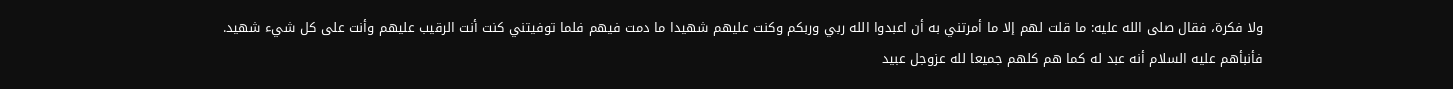ولا فكرة، فقال صلى الله عليه: ما قلت لهم إلا ما أمرتني به أن اعبدوا الله ربي وربكم وكنت عليهم شهيدا ما دمت فيهم فلما توفيتني كنت أنت الرقيب عليهم وأنت على كل شيء شهيد.
فأنبأهم عليه السلام أنه عبد له كما هم كلهم جميعا لله عزوجل عبيد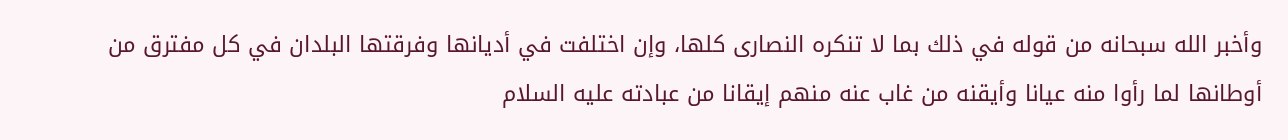وأخبر الله سبحانه من قوله في ذلك بما لا تنكره النصارى كلها، وإن اختلفت في أديانها وفرقتها البلدان في كل مفترق من أوطانها لما رأوا منه عيانا وأيقنه من غاب عنه منهم إيقانا من عبادته عليه السلام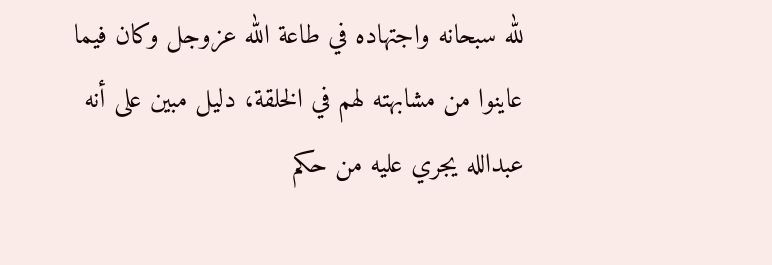لله سبحانه واجتهاده في طاعة الله عزوجل وكان فيما عاينوا من مشابهته لهم في الخلقة، دليل مبين على أنه عبدالله يجري عليه من حكم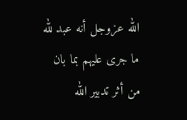الله عزوجل أنه عبد لله ما جرى عليهم بما بان من أثر تدبير الله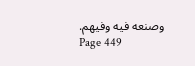وصنعه فيه وفيهم.
Page 449